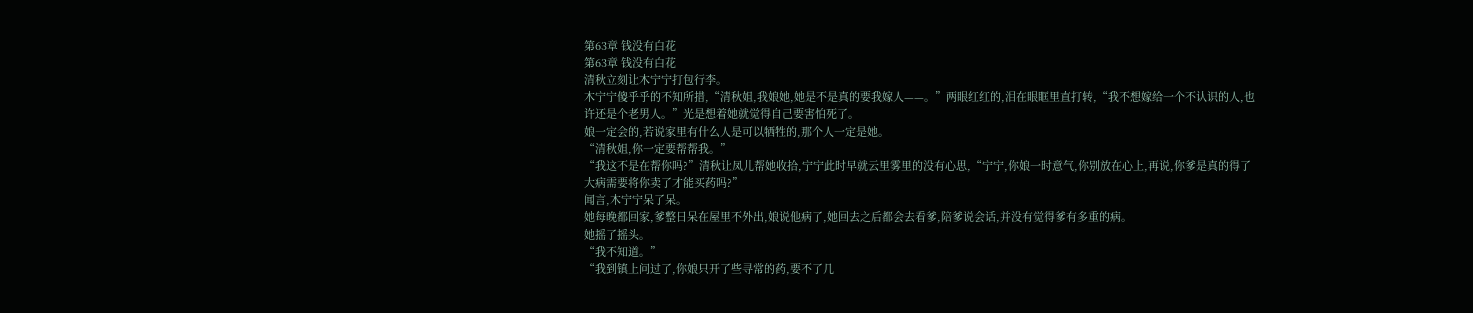第63章 钱没有白花
第63章 钱没有白花
清秋立刻让木宁宁打包行李。
木宁宁傻乎乎的不知所措,“清秋姐,我娘她,她是不是真的要我嫁人——。”两眼红红的,泪在眼眶里直打转,“我不想嫁给一个不认识的人,也许还是个老男人。”光是想着她就觉得自己要害怕死了。
娘一定会的,若说家里有什么人是可以牺牲的,那个人一定是她。
“清秋姐,你一定要帮帮我。”
“我这不是在帮你吗?”清秋让凤儿帮她收拾,宁宁此时早就云里雾里的没有心思,“宁宁,你娘一时意气,你别放在心上,再说,你爹是真的得了大病需要将你卖了才能买药吗?”
闻言,木宁宁呆了呆。
她每晚都回家,爹整日呆在屋里不外出,娘说他病了,她回去之后都会去看爹,陪爹说会话,并没有觉得爹有多重的病。
她摇了摇头。
“我不知道。”
“我到镇上问过了,你娘只开了些寻常的药,要不了几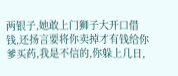两银子,她敢上门狮子大开口借钱,还扬言要将你卖掉才有钱给你爹买药,我是不信的,你躲上几日,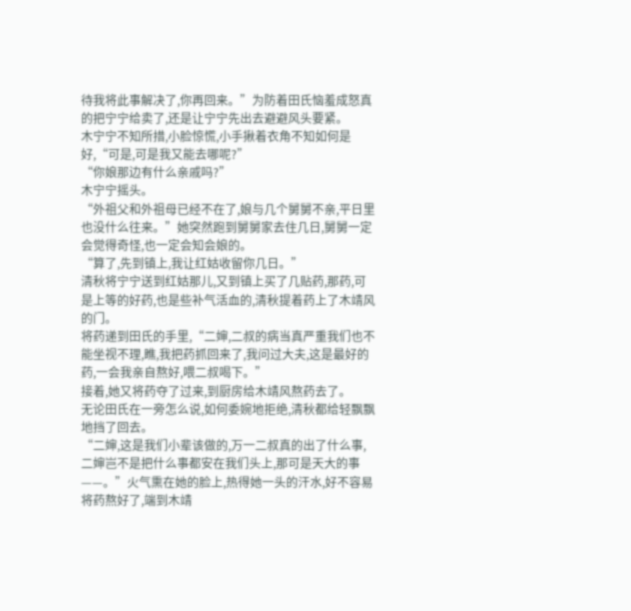待我将此事解决了,你再回来。”为防着田氏恼羞成怒真的把宁宁给卖了,还是让宁宁先出去避避风头要紧。
木宁宁不知所措,小脸惊慌,小手揪着衣角不知如何是好,“可是,可是我又能去哪呢?”
“你娘那边有什么亲戚吗?”
木宁宁摇头。
“外祖父和外祖母已经不在了,娘与几个舅舅不亲,平日里也没什么往来。”她突然跑到舅舅家去住几日,舅舅一定会觉得奇怪,也一定会知会娘的。
“算了,先到镇上,我让红姑收留你几日。”
清秋将宁宁送到红姑那儿,又到镇上买了几贴药,那药,可是上等的好药,也是些补气活血的,清秋提着药上了木靖风的门。
将药递到田氏的手里,“二婶,二叔的病当真严重我们也不能坐视不理,瞧,我把药抓回来了,我问过大夫,这是最好的药,一会我亲自熬好,喂二叔喝下。”
接着,她又将药夺了过来,到厨房给木靖风熬药去了。
无论田氏在一旁怎么说,如何委婉地拒绝,清秋都给轻飘飘地挡了回去。
“二婶,这是我们小辈该做的,万一二叔真的出了什么事,二婶岂不是把什么事都安在我们头上,那可是天大的事——。”火气熏在她的脸上,热得她一头的汗水,好不容易将药熬好了,端到木靖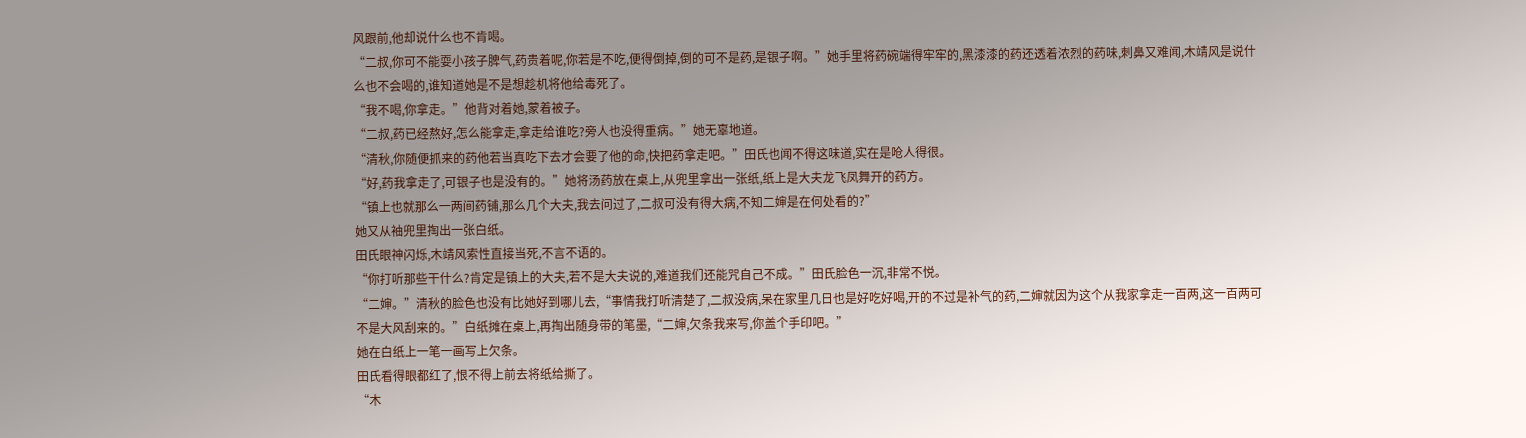风跟前,他却说什么也不肯喝。
“二叔,你可不能耍小孩子脾气,药贵着呢,你若是不吃,便得倒掉,倒的可不是药,是银子啊。”她手里将药碗端得牢牢的,黑漆漆的药还透着浓烈的药味,刺鼻又难闻,木靖风是说什么也不会喝的,谁知道她是不是想趁机将他给毒死了。
“我不喝,你拿走。”他背对着她,蒙着被子。
“二叔,药已经熬好,怎么能拿走,拿走给谁吃?旁人也没得重病。”她无辜地道。
“清秋,你随便抓来的药他若当真吃下去才会要了他的命,快把药拿走吧。”田氏也闻不得这味道,实在是呛人得很。
“好,药我拿走了,可银子也是没有的。”她将汤药放在桌上,从兜里拿出一张纸,纸上是大夫龙飞凤舞开的药方。
“镇上也就那么一两间药铺,那么几个大夫,我去问过了,二叔可没有得大病,不知二婶是在何处看的?”
她又从袖兜里掏出一张白纸。
田氏眼神闪烁,木靖风索性直接当死,不言不语的。
“你打听那些干什么?肯定是镇上的大夫,若不是大夫说的,难道我们还能咒自己不成。”田氏脸色一沉,非常不悦。
“二婶。”清秋的脸色也没有比她好到哪儿去,“事情我打听清楚了,二叔没病,呆在家里几日也是好吃好喝,开的不过是补气的药,二婶就因为这个从我家拿走一百两,这一百两可不是大风刮来的。”白纸摊在桌上,再掏出随身带的笔墨,“二婶,欠条我来写,你盖个手印吧。”
她在白纸上一笔一画写上欠条。
田氏看得眼都红了,恨不得上前去将纸给撕了。
“木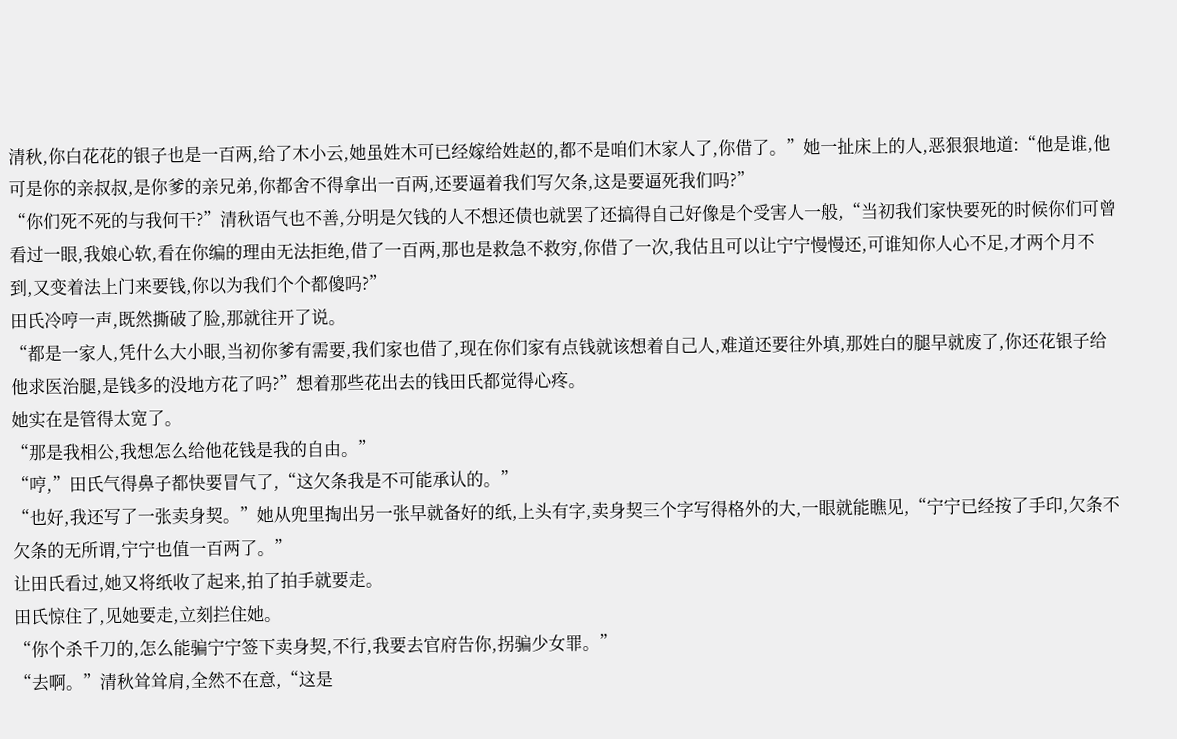清秋,你白花花的银子也是一百两,给了木小云,她虽姓木可已经嫁给姓赵的,都不是咱们木家人了,你借了。”她一扯床上的人,恶狠狠地道:“他是谁,他可是你的亲叔叔,是你爹的亲兄弟,你都舍不得拿出一百两,还要逼着我们写欠条,这是要逼死我们吗?”
“你们死不死的与我何干?”清秋语气也不善,分明是欠钱的人不想还债也就罢了还搞得自己好像是个受害人一般,“当初我们家快要死的时候你们可曾看过一眼,我娘心软,看在你编的理由无法拒绝,借了一百两,那也是救急不救穷,你借了一次,我估且可以让宁宁慢慢还,可谁知你人心不足,才两个月不到,又变着法上门来要钱,你以为我们个个都傻吗?”
田氏冷哼一声,既然撕破了脸,那就往开了说。
“都是一家人,凭什么大小眼,当初你爹有需要,我们家也借了,现在你们家有点钱就该想着自己人,难道还要往外填,那姓白的腿早就废了,你还花银子给他求医治腿,是钱多的没地方花了吗?”想着那些花出去的钱田氏都觉得心疼。
她实在是管得太宽了。
“那是我相公,我想怎么给他花钱是我的自由。”
“哼,”田氏气得鼻子都快要冒气了,“这欠条我是不可能承认的。”
“也好,我还写了一张卖身契。”她从兜里掏出另一张早就备好的纸,上头有字,卖身契三个字写得格外的大,一眼就能瞧见,“宁宁已经按了手印,欠条不欠条的无所谓,宁宁也值一百两了。”
让田氏看过,她又将纸收了起来,拍了拍手就要走。
田氏惊住了,见她要走,立刻拦住她。
“你个杀千刀的,怎么能骗宁宁签下卖身契,不行,我要去官府告你,拐骗少女罪。”
“去啊。”清秋耸耸肩,全然不在意,“这是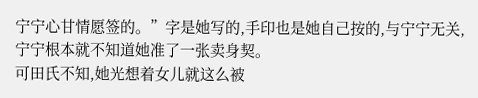宁宁心甘情愿签的。”字是她写的,手印也是她自己按的,与宁宁无关,宁宁根本就不知道她准了一张卖身契。
可田氏不知,她光想着女儿就这么被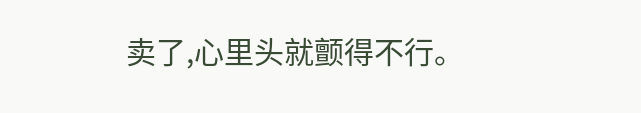卖了,心里头就颤得不行。